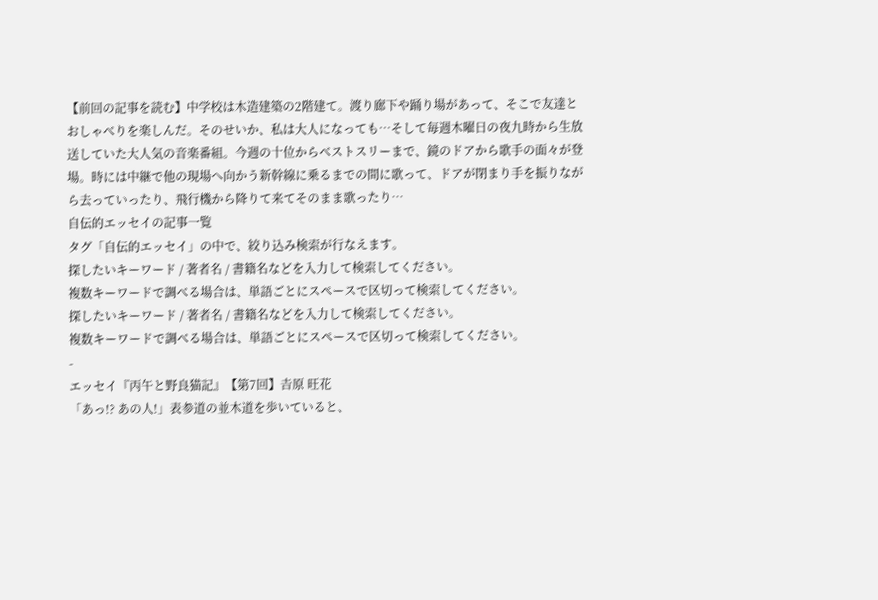【前回の記事を読む】中学校は木造建築の2階建て。渡り廊下や踊り場があって、そこで友達とおしゃべりを楽しんだ。そのせいか、私は大人になっても…そして毎週木曜日の夜九時から生放送していた大人気の音楽番組。今週の十位からベストスリーまで、鏡のドアから歌手の面々が登場。時には中継で他の現場へ向かう新幹線に乗るまでの間に歌って、ドアが閉まり手を振りながら去っていったり、飛行機から降りて来てそのまま歌ったり…
自伝的エッセイの記事一覧
タグ「自伝的エッセイ」の中で、絞り込み検索が行なえます。
探したいキーワード / 著者名 / 書籍名などを入力して検索してください。
複数キーワードで調べる場合は、単語ごとにスペースで区切って検索してください。
探したいキーワード / 著者名 / 書籍名などを入力して検索してください。
複数キーワードで調べる場合は、単語ごとにスペースで区切って検索してください。
-
エッセイ『丙午と野良猫記』【第7回】𠮷原 旺花
「あっ!? あの人!」表参道の並木道を歩いていると、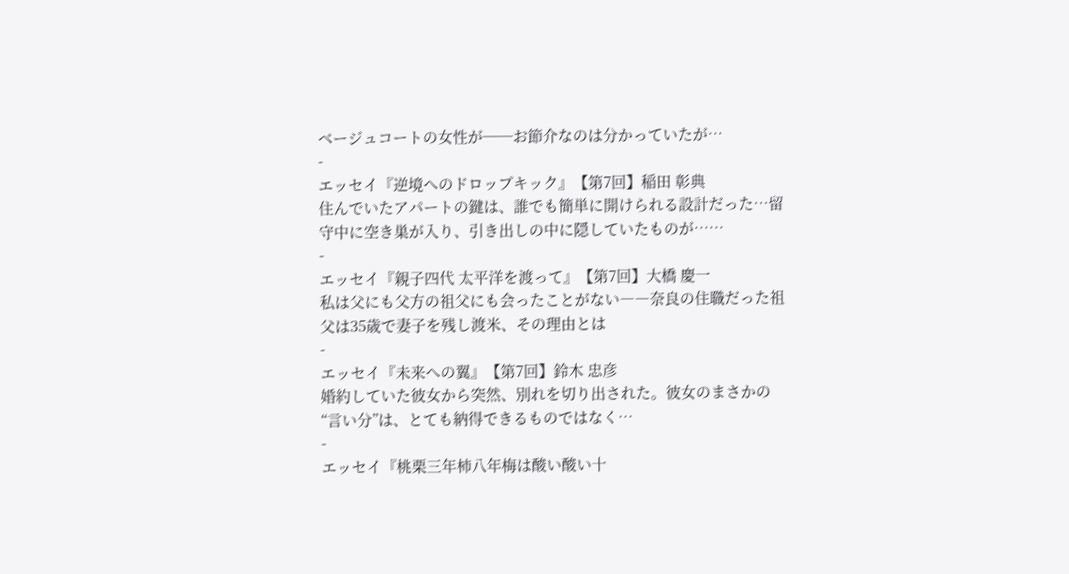ベージュコートの女性が──お節介なのは分かっていたが…
-
エッセイ『逆境へのドロップキック』【第7回】稲田 彰典
住んでいたアパートの鍵は、誰でも簡単に開けられる設計だった…留守中に空き巣が入り、引き出しの中に隠していたものが……
-
エッセイ『親子四代 太平洋を渡って』【第7回】大橋 慶一
私は父にも父方の祖父にも会ったことがない――奈良の住職だった祖父は35歳で妻子を残し渡米、その理由とは
-
エッセイ『未来への翼』【第7回】鈴木 忠彦
婚約していた彼女から突然、別れを切り出された。彼女のまさかの“言い分”は、とても納得できるものではなく…
-
エッセイ『桃栗三年柿八年梅は酸い酸い十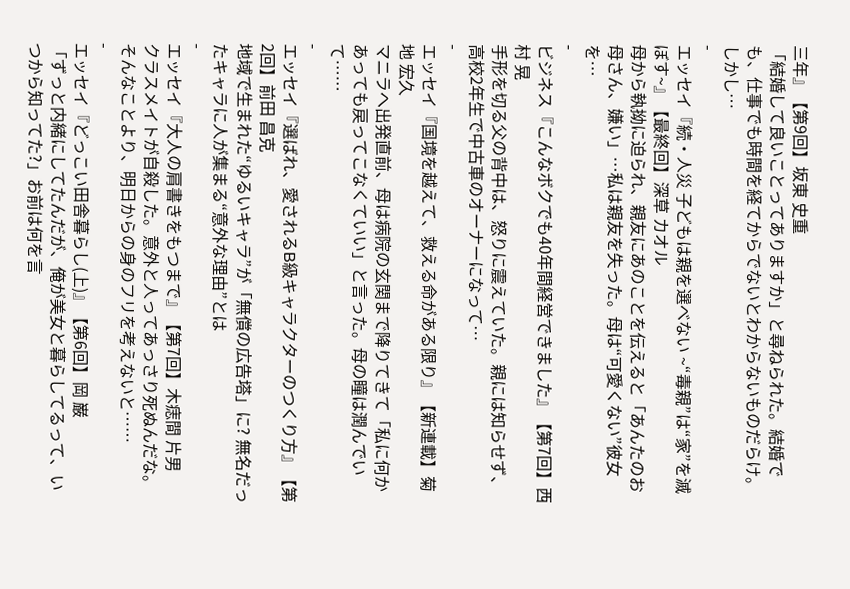三年』【第9回】坂東 史重
「結婚して良いことってありますか」と尋ねられた。結婚でも、仕事でも時間を経てからでないとわからないものだらけ。しかし…
-
エッセイ『続・人災 子どもは親を選べない ~“毒親”は“家”を滅ぼす~』【最終回】深草 カオル
母から執拗に迫られ、親友にあのことを伝えると「あんたのお母さん、嫌い」…私は親友を失った。母は“可愛くない”彼女を…
-
ビジネス『こんなボクでも40年間経営できました』【第7回】西村 晃
手形を切る父の背中は、怒りに震えていた。親には知らせず、高校2年生で中古車のオーナーになって…
-
エッセイ『国境を越えて、救える命がある限り』【新連載】菊地 宏久
マニラへ出発直前、母は病院の玄関まで降りてきて「私に何かあっても戻ってこなくていい」と言った。母の瞳は潤んでいて……
-
エッセイ『選ばれ、愛されるB級キャラクターのつくり方』【第2回】前田 昌克
地域で生まれた“ゆるいキャラ”が「無償の広告塔」に? 無名だったキャラに人が集まる“意外な理由”とは
-
エッセイ『大人の肩書きをもつまで』【第7回】木痣間 片男
クラスメイトが自殺した。意外と人ってあっさり死ぬんだな。そんなことより、明日からの身のフリを考えないと……
-
エッセイ『どっこい田舎暮らし(上)』【第6回】岡 巌
「ずっと内緒にしてたんだが、俺が美女と暮らしてるって、いつから知ってた?」お前は何を言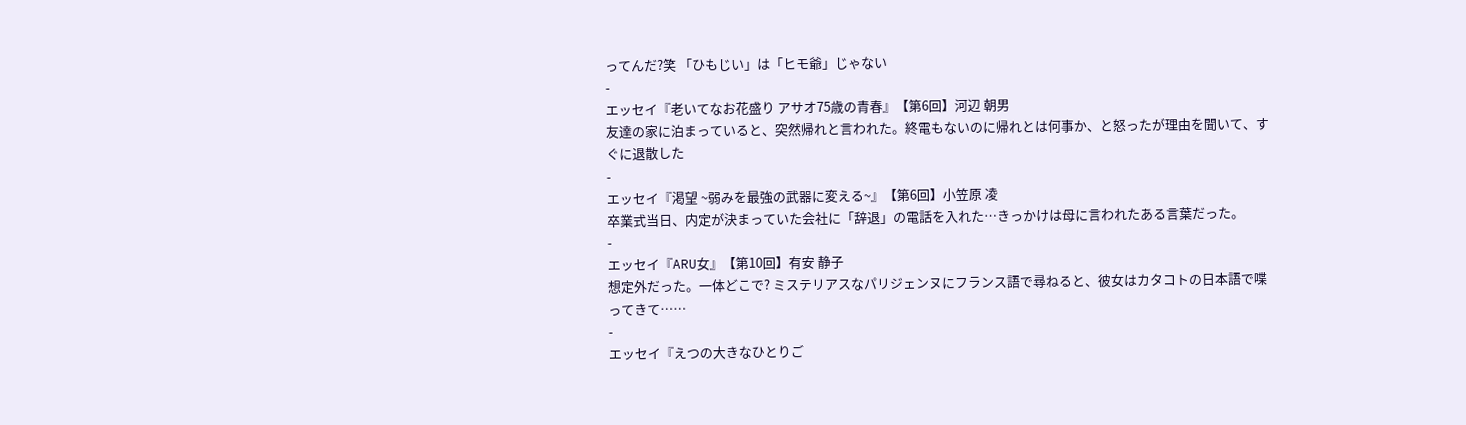ってんだ?笑 「ひもじい」は「ヒモ爺」じゃない
-
エッセイ『老いてなお花盛り アサオ75歳の青春』【第6回】河辺 朝男
友達の家に泊まっていると、突然帰れと言われた。終電もないのに帰れとは何事か、と怒ったが理由を聞いて、すぐに退散した
-
エッセイ『渇望 ~弱みを最強の武器に変える~』【第6回】小笠原 凌
卒業式当日、内定が決まっていた会社に「辞退」の電話を入れた…きっかけは母に言われたある言葉だった。
-
エッセイ『ARU女』【第10回】有安 静子
想定外だった。一体どこで? ミステリアスなパリジェンヌにフランス語で尋ねると、彼女はカタコトの日本語で喋ってきて……
-
エッセイ『えつの大きなひとりご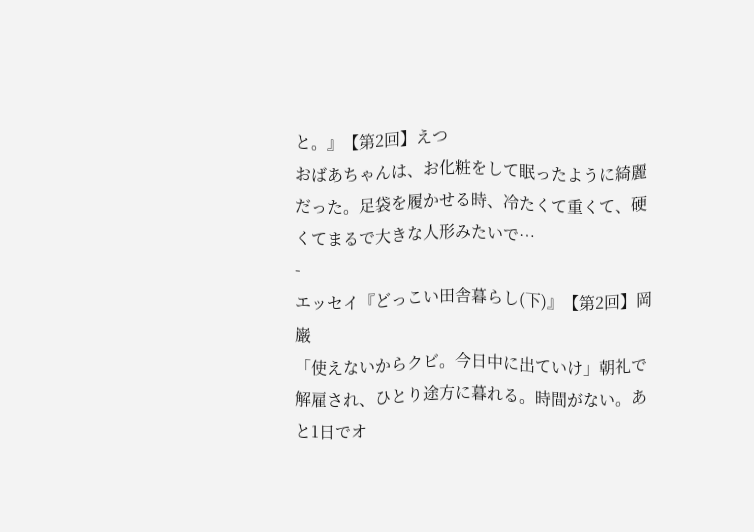と。』【第2回】えつ
おばあちゃんは、お化粧をして眠ったように綺麗だった。足袋を履かせる時、冷たくて重くて、硬くてまるで大きな人形みたいで…
-
エッセイ『どっこい田舎暮らし(下)』【第2回】岡 巌
「使えないからクビ。今日中に出ていけ」朝礼で解雇され、ひとり途方に暮れる。時間がない。あと1日でオ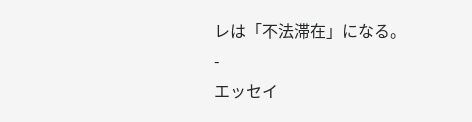レは「不法滞在」になる。
-
エッセイ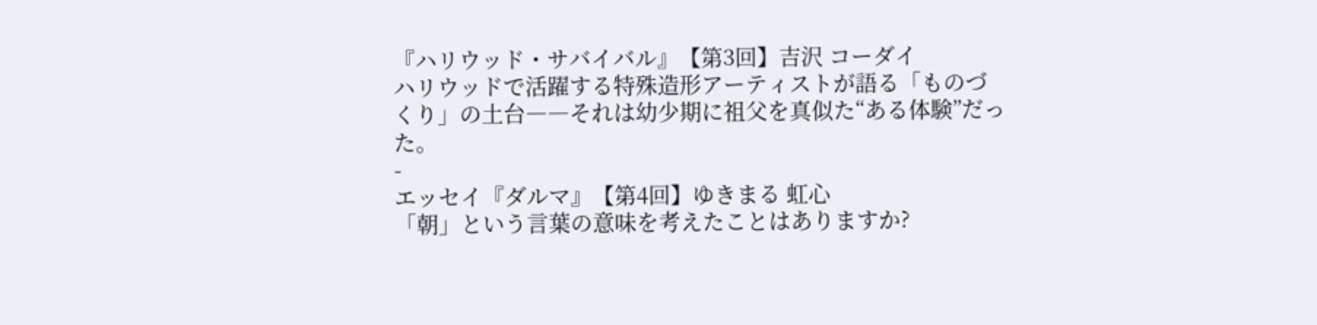『ハリウッド・サバイバル』【第3回】吉沢 コーダイ
ハリウッドで活躍する特殊造形アーティストが語る「ものづくり」の土台――それは幼少期に祖父を真似た“ある体験”だった。
-
エッセイ『ダルマ』【第4回】ゆきまる 虹心
「朝」という言葉の意味を考えたことはありますか?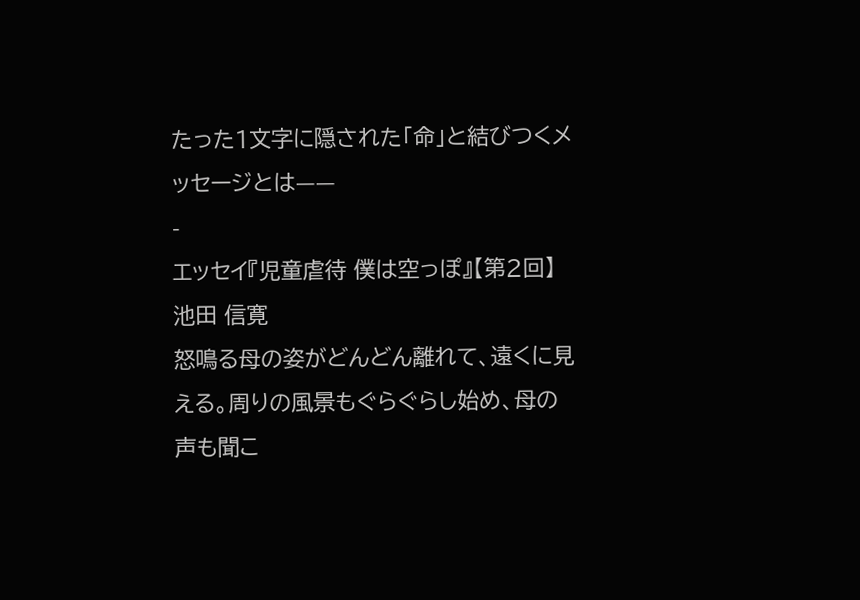たった1文字に隠された「命」と結びつくメッセージとは——
-
エッセイ『児童虐待 僕は空っぽ』【第2回】池田 信寛
怒鳴る母の姿がどんどん離れて、遠くに見える。周りの風景もぐらぐらし始め、母の声も聞こ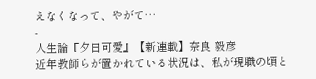えなくなって、やがて…
-
人生論『夕日可愛』【新連載】奈良 毅彦
近年教師らが置かれている状況は、私が現職の頃と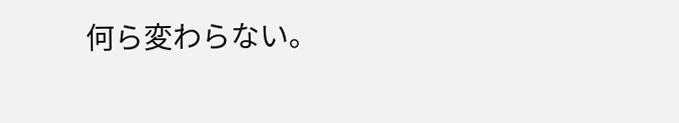何ら変わらない。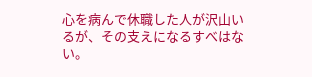心を病んで休職した人が沢山いるが、その支えになるすべはない。